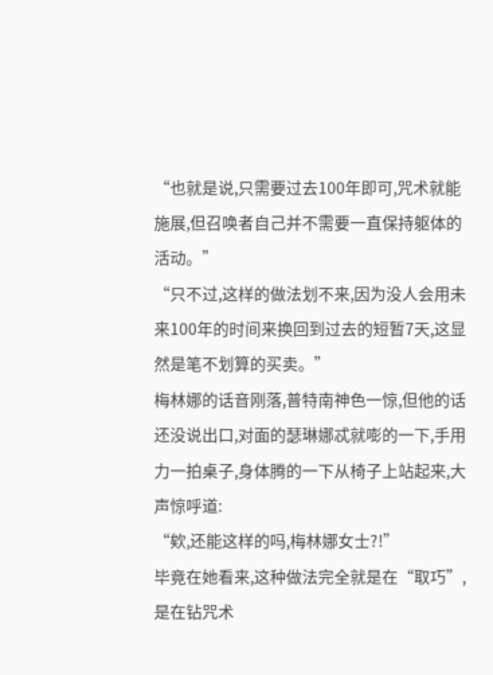“也就是说,只需要过去100年即可,咒术就能施展,但召唤者自己并不需要一直保持躯体的活动。”
“只不过,这样的做法划不来,因为没人会用未来100年的时间来换回到过去的短暂7天,这显然是笔不划算的买卖。”
梅林娜的话音刚落,普特南神色一惊,但他的话还没说出口,对面的瑟琳娜忒就嘭的一下,手用力一拍桌子,身体腾的一下从椅子上站起来,大声惊呼道:
“欸,还能这样的吗,梅林娜女士?!”
毕竟在她看来,这种做法完全就是在“取巧”,是在钻咒术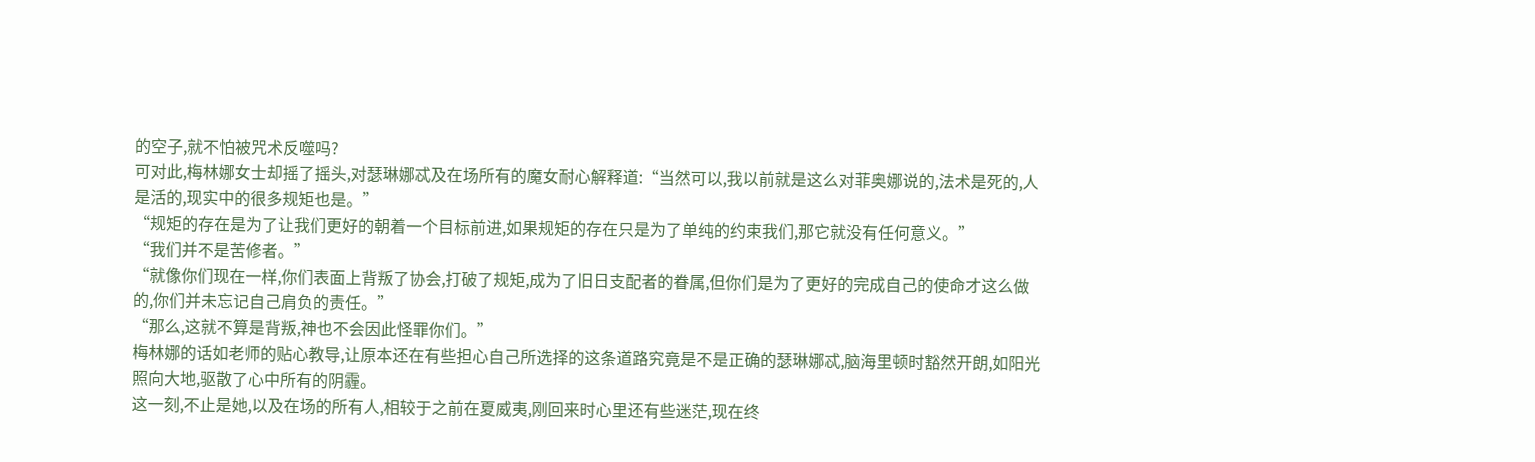的空子,就不怕被咒术反噬吗?
可对此,梅林娜女士却摇了摇头,对瑟琳娜忒及在场所有的魔女耐心解释道:“当然可以,我以前就是这么对菲奥娜说的,法术是死的,人是活的,现实中的很多规矩也是。”
“规矩的存在是为了让我们更好的朝着一个目标前进,如果规矩的存在只是为了单纯的约束我们,那它就没有任何意义。”
“我们并不是苦修者。”
“就像你们现在一样,你们表面上背叛了协会,打破了规矩,成为了旧日支配者的眷属,但你们是为了更好的完成自己的使命才这么做的,你们并未忘记自己肩负的责任。”
“那么,这就不算是背叛,神也不会因此怪罪你们。”
梅林娜的话如老师的贴心教导,让原本还在有些担心自己所选择的这条道路究竟是不是正确的瑟琳娜忒,脑海里顿时豁然开朗,如阳光照向大地,驱散了心中所有的阴霾。
这一刻,不止是她,以及在场的所有人,相较于之前在夏威夷,刚回来时心里还有些迷茫,现在终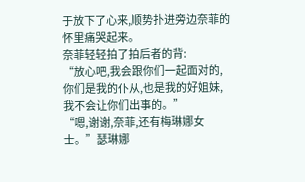于放下了心来,顺势扑进旁边奈菲的怀里痛哭起来。
奈菲轻轻拍了拍后者的背:
“放心吧,我会跟你们一起面对的,你们是我的仆从,也是我的好姐妹,我不会让你们出事的。”
“嗯,谢谢,奈菲,还有梅琳娜女士。”瑟琳娜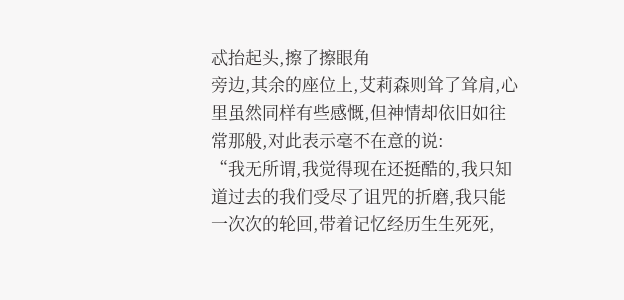忒抬起头,擦了擦眼角
旁边,其余的座位上,艾莉森则耸了耸肩,心里虽然同样有些感慨,但神情却依旧如往常那般,对此表示毫不在意的说:
“我无所谓,我觉得现在还挺酷的,我只知道过去的我们受尽了诅咒的折磨,我只能一次次的轮回,带着记忆经历生生死死,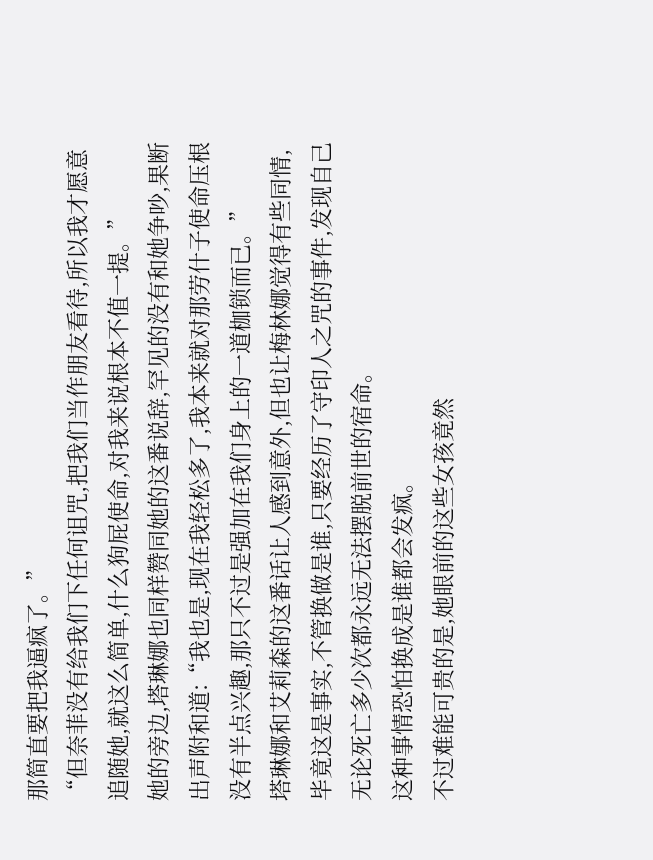那简直要把我逼疯了。”
“但奈菲没有给我们下任何诅咒,把我们当作朋友看待,所以我才愿意追随她,就这么简单,什么狗屁使命,对我来说根本不值一提。”
她的旁边,塔琳娜也同样赞同她的这番说辞,罕见的没有和她争吵,果断出声附和道:“我也是,现在我轻松多了,我本来就对那劳什子使命压根没有半点兴趣,那只不过是强加在我们身上的一道枷锁而已。”
塔琳娜和艾莉森的这番话让人感到意外,但也让梅林娜觉得有些同情,毕竟这是事实,不管换做是谁,只要经历了守印人之咒的事件,发现自己无论死亡多少次都永远无法摆脱前世的宿命。
这种事情恐怕换成是谁都会发疯。
不过难能可贵的是,她眼前的这些女孩竟然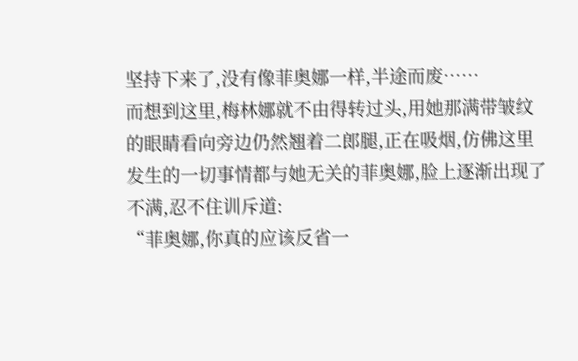坚持下来了,没有像菲奥娜一样,半途而废……
而想到这里,梅林娜就不由得转过头,用她那满带皱纹的眼睛看向旁边仍然翘着二郎腿,正在吸烟,仿佛这里发生的一切事情都与她无关的菲奥娜,脸上逐渐出现了不满,忍不住训斥道:
“菲奥娜,你真的应该反省一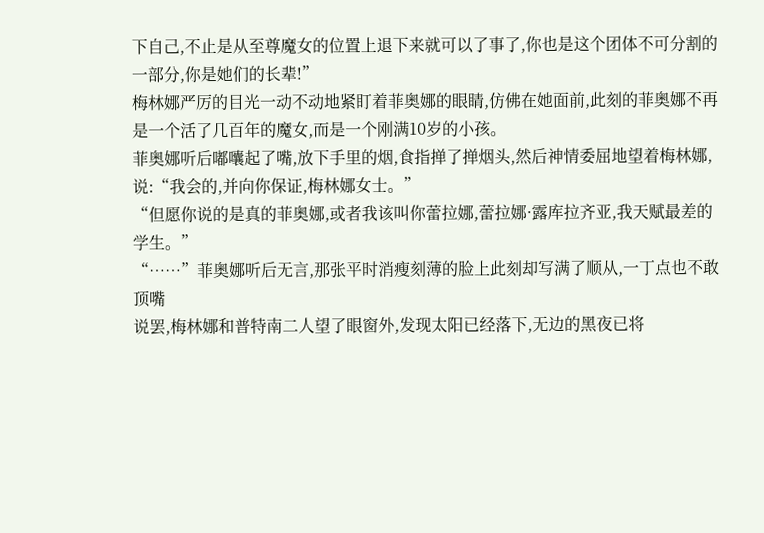下自己,不止是从至尊魔女的位置上退下来就可以了事了,你也是这个团体不可分割的一部分,你是她们的长辈!”
梅林娜严厉的目光一动不动地紧盯着菲奥娜的眼睛,仿佛在她面前,此刻的菲奥娜不再是一个活了几百年的魔女,而是一个刚满10岁的小孩。
菲奥娜听后嘟囔起了嘴,放下手里的烟,食指掸了掸烟头,然后神情委屈地望着梅林娜,说:“我会的,并向你保证,梅林娜女士。”
“但愿你说的是真的菲奥娜,或者我该叫你蕾拉娜,蕾拉娜·露库拉齐亚,我天赋最差的学生。”
“……”菲奥娜听后无言,那张平时消瘦刻薄的脸上此刻却写满了顺从,一丁点也不敢顶嘴
说罢,梅林娜和普特南二人望了眼窗外,发现太阳已经落下,无边的黑夜已将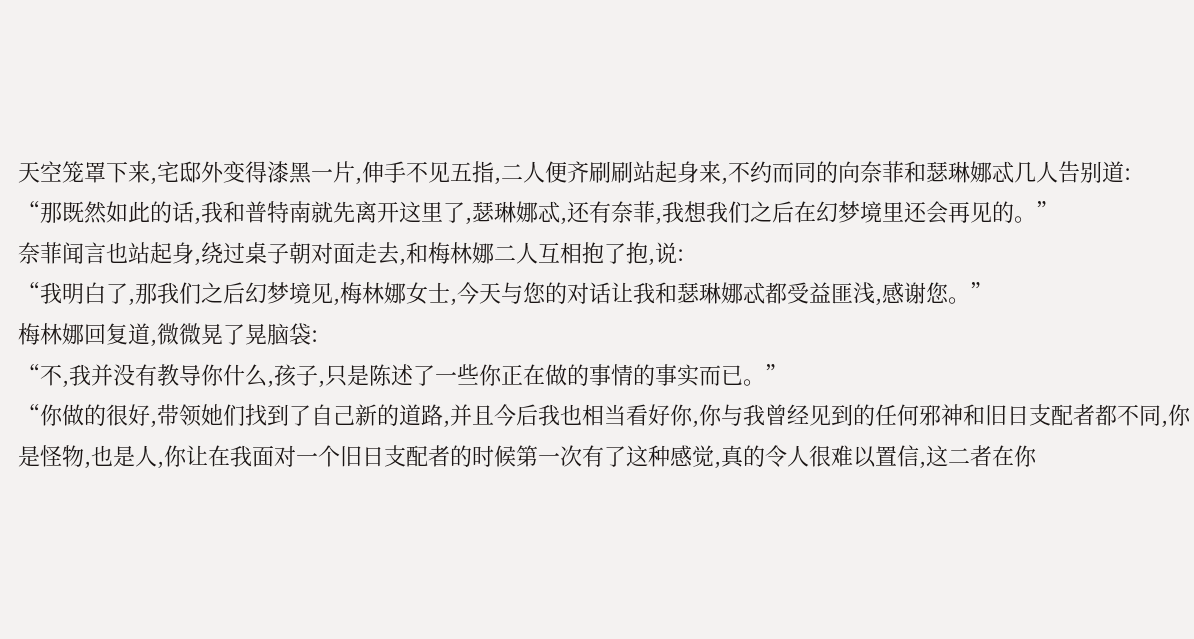天空笼罩下来,宅邸外变得漆黑一片,伸手不见五指,二人便齐刷刷站起身来,不约而同的向奈菲和瑟琳娜忒几人告别道:
“那既然如此的话,我和普特南就先离开这里了,瑟琳娜忒,还有奈菲,我想我们之后在幻梦境里还会再见的。”
奈菲闻言也站起身,绕过桌子朝对面走去,和梅林娜二人互相抱了抱,说:
“我明白了,那我们之后幻梦境见,梅林娜女士,今天与您的对话让我和瑟琳娜忒都受益匪浅,感谢您。”
梅林娜回复道,微微晃了晃脑袋:
“不,我并没有教导你什么,孩子,只是陈述了一些你正在做的事情的事实而已。”
“你做的很好,带领她们找到了自己新的道路,并且今后我也相当看好你,你与我曾经见到的任何邪神和旧日支配者都不同,你是怪物,也是人,你让在我面对一个旧日支配者的时候第一次有了这种感觉,真的令人很难以置信,这二者在你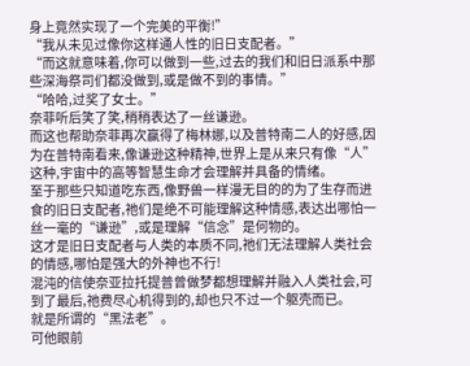身上竟然实现了一个完美的平衡!”
“我从未见过像你这样通人性的旧日支配者。”
“而这就意味着,你可以做到一些,过去的我们和旧日派系中那些深海祭司们都没做到,或是做不到的事情。”
“哈哈,过奖了女士。”
奈菲听后笑了笑,稍稍表达了一丝谦逊。
而这也帮助奈菲再次赢得了梅林娜,以及普特南二人的好感,因为在普特南看来,像谦逊这种精神,世界上是从来只有像“人”这种,宇宙中的高等智慧生命才会理解并具备的情绪。
至于那些只知道吃东西,像野兽一样漫无目的的为了生存而进食的旧日支配者,祂们是绝不可能理解这种情感,表达出哪怕一丝一毫的“谦逊”,或是理解“信念”是何物的。
这才是旧日支配者与人类的本质不同,祂们无法理解人类社会的情感,哪怕是强大的外神也不行!
混沌的信使奈亚拉托提普曾做梦都想理解并融入人类社会,可到了最后,祂费尽心机得到的,却也只不过一个躯壳而已。
就是所谓的“黑法老”。
可他眼前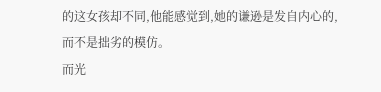的这女孩却不同,他能感觉到,她的谦逊是发自内心的,而不是拙劣的模仿。
而光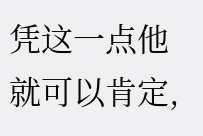凭这一点他就可以肯定,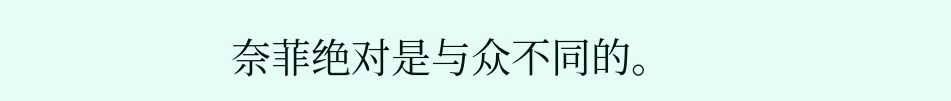奈菲绝对是与众不同的。